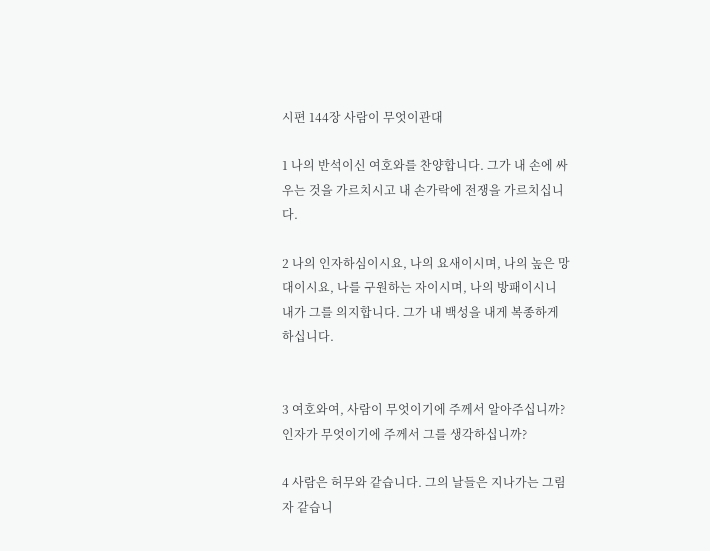시편 144장 사람이 무엇이관대

1 나의 반석이신 여호와를 찬양합니다. 그가 내 손에 싸우는 것을 가르치시고 내 손가락에 전쟁을 가르치십니다.

2 나의 인자하심이시요, 나의 요새이시며, 나의 높은 망대이시요, 나를 구원하는 자이시며, 나의 방패이시니 내가 그를 의지합니다. 그가 내 백성을 내게 복종하게 하십니다.


3 여호와여, 사람이 무엇이기에 주께서 알아주십니까? 인자가 무엇이기에 주께서 그를 생각하십니까?

4 사람은 허무와 같습니다. 그의 날들은 지나가는 그림자 같습니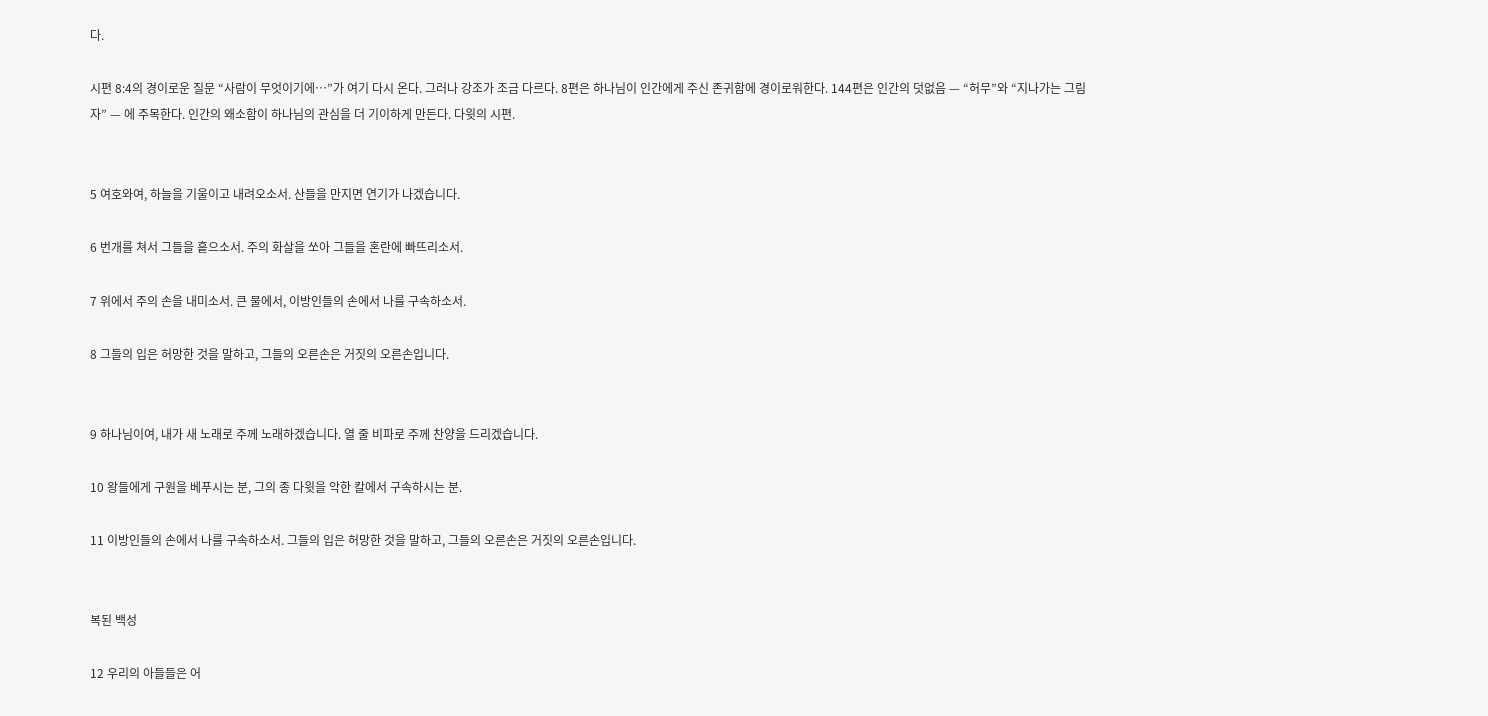다.

시편 8:4의 경이로운 질문 “사람이 무엇이기에…”가 여기 다시 온다. 그러나 강조가 조금 다르다. 8편은 하나님이 인간에게 주신 존귀함에 경이로워한다. 144편은 인간의 덧없음 — “허무”와 “지나가는 그림자” — 에 주목한다. 인간의 왜소함이 하나님의 관심을 더 기이하게 만든다. 다윗의 시편.


5 여호와여, 하늘을 기울이고 내려오소서. 산들을 만지면 연기가 나겠습니다.

6 번개를 쳐서 그들을 흩으소서. 주의 화살을 쏘아 그들을 혼란에 빠뜨리소서.

7 위에서 주의 손을 내미소서. 큰 물에서, 이방인들의 손에서 나를 구속하소서.

8 그들의 입은 허망한 것을 말하고, 그들의 오른손은 거짓의 오른손입니다.


9 하나님이여, 내가 새 노래로 주께 노래하겠습니다. 열 줄 비파로 주께 찬양을 드리겠습니다.

10 왕들에게 구원을 베푸시는 분, 그의 종 다윗을 악한 칼에서 구속하시는 분.

11 이방인들의 손에서 나를 구속하소서. 그들의 입은 허망한 것을 말하고, 그들의 오른손은 거짓의 오른손입니다.


복된 백성

12 우리의 아들들은 어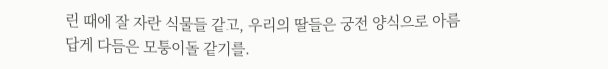린 때에 잘 자란 식물들 같고, 우리의 딸들은 궁전 양식으로 아름답게 다듬은 모퉁이돌 같기를.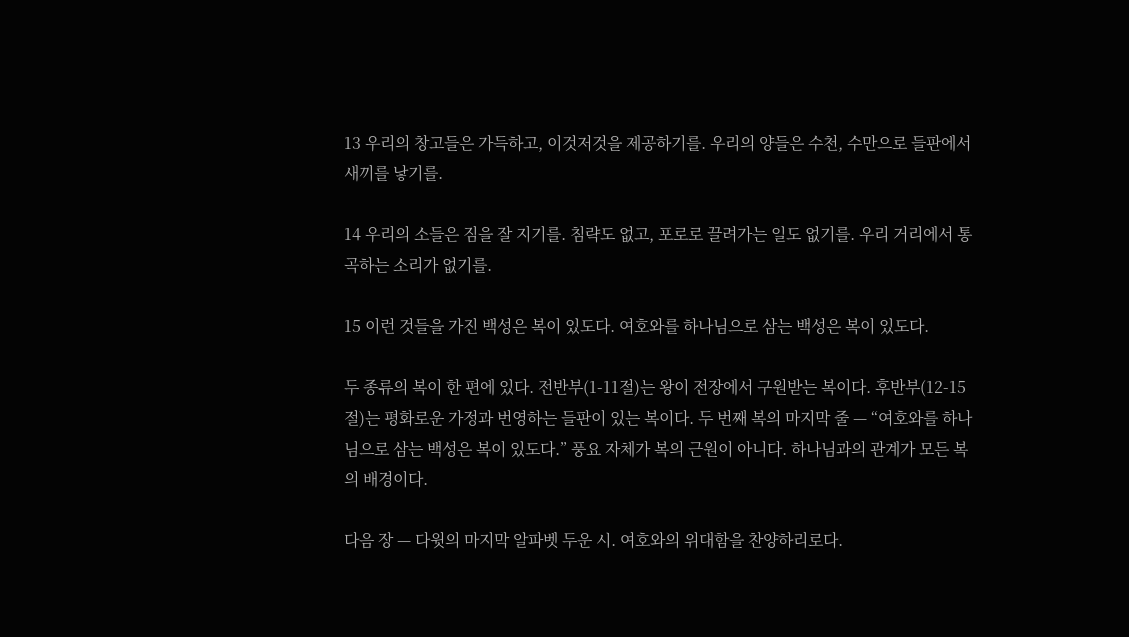13 우리의 창고들은 가득하고, 이것저것을 제공하기를. 우리의 양들은 수천, 수만으로 들판에서 새끼를 낳기를.

14 우리의 소들은 짐을 잘 지기를. 침략도 없고, 포로로 끌려가는 일도 없기를. 우리 거리에서 통곡하는 소리가 없기를.

15 이런 것들을 가진 백성은 복이 있도다. 여호와를 하나님으로 삼는 백성은 복이 있도다.

두 종류의 복이 한 편에 있다. 전반부(1-11절)는 왕이 전장에서 구원받는 복이다. 후반부(12-15절)는 평화로운 가정과 번영하는 들판이 있는 복이다. 두 번째 복의 마지막 줄 — “여호와를 하나님으로 삼는 백성은 복이 있도다.” 풍요 자체가 복의 근원이 아니다. 하나님과의 관계가 모든 복의 배경이다.

다음 장 — 다윗의 마지막 알파벳 두운 시. 여호와의 위대함을 찬양하리로다.